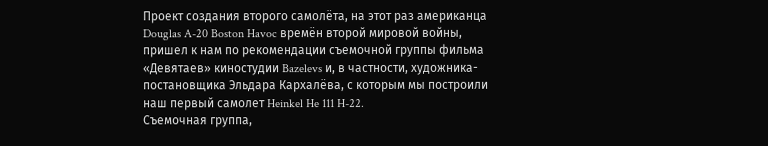Проект создания второго самолёта, на этот раз американца Douglas A-20 Boston Havoc времён второй мировой войны, пришел к нам по рекомендации съемочной группы фильма «Девятаев» киностудии Bazelevs и, в частности, художника-постановщика Эльдара Кархалёва, с которым мы построили наш первый самолет Heinkel He 111 H-22.
Съемочная группа,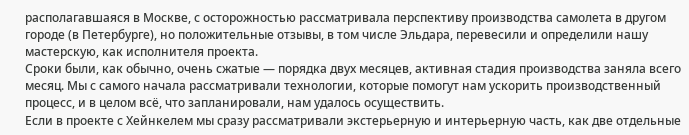располагавшаяся в Москве, с осторожностью рассматривала перспективу производства самолета в другом городе (в Петербурге), но положительные отзывы, в том числе Эльдара, перевесили и определили нашу мастерскую, как исполнителя проекта.
Сроки были, как обычно, очень сжатые — порядка двух месяцев, активная стадия производства заняла всего месяц. Мы с самого начала рассматривали технологии, которые помогут нам ускорить производственный процесс, и в целом всё, что запланировали, нам удалось осуществить.
Если в проекте с Хейнкелем мы сразу рассматривали экстерьерную и интерьерную часть, как две отдельные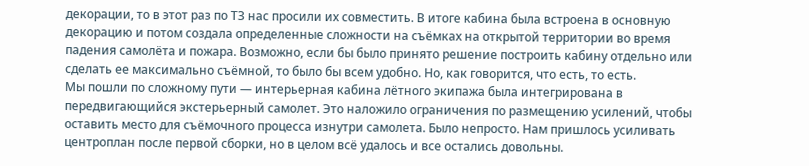декорации, то в этот раз по ТЗ нас просили их совместить. В итоге кабина была встроена в основную декорацию и потом создала определенные сложности на съёмках на открытой территории во время падения самолёта и пожара. Возможно, если бы было принято решение построить кабину отдельно или сделать ее максимально съёмной, то было бы всем удобно. Но, как говорится, что есть, то есть.
Мы пошли по сложному пути — интерьерная кабина лётного экипажа была интегрирована в передвигающийся экстерьерный самолет. Это наложило ограничения по размещению усилений, чтобы оставить место для съёмочного процесса изнутри самолета. Было непросто. Нам пришлось усиливать центроплан после первой сборки, но в целом всё удалось и все остались довольны.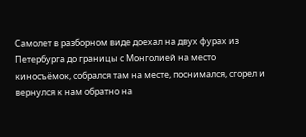Самолет в разборном виде доехал на двух фурах из Петербурга до границы с Монголией на место киносъёмок, собрался там на месте, поснимался, сгорел и вернулся к нам обратно на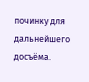починку для дальнейшего досъёма.